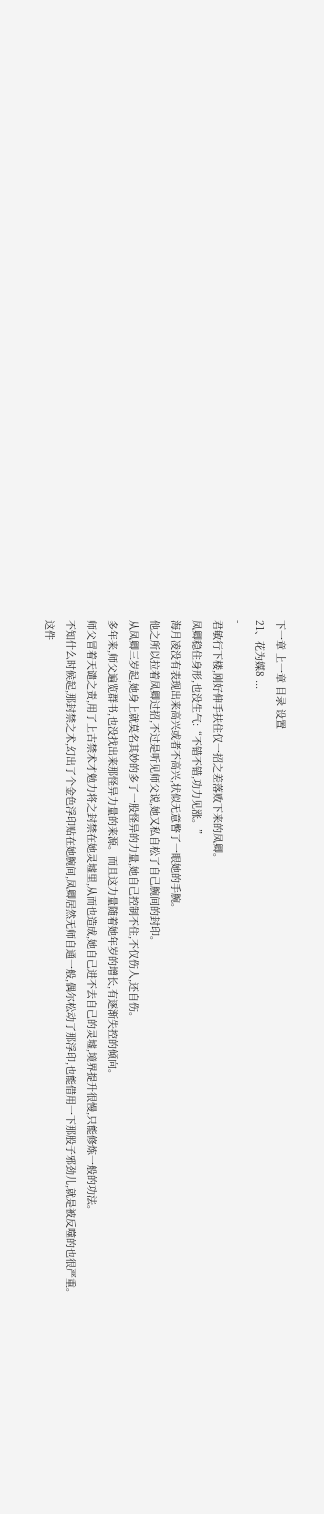下一章 上一章 目录 设置
21、花为媒8 ...
-
君敏行下楼,刚好伸手扶住仅一招之差落败下来的凤卿。
凤卿稳住身形,也没生气:“不错不错,功力见涨。”
海月凌没有表现出来高兴或者不高兴,状似无意瞥了一眼她的手腕。
他之所以拉着凤卿过招,不过是听见师父说,她又私自松了自己腕间的封印。
从凤卿三岁起,她身上就莫名其妙的多了一股怪异的力量,她自己控制不住,不仅伤人,还自伤。
多年来,师父遍览群书,也没找出来那怪异力量的来源。而且这力量随着她年岁的增长,有逐渐失控的倾向。
师父冒着天谴之责,用了上古禁术才勉力将之封禁在她灵墟里,从而也造成,她自己进不去自己的灵墟,境界提升很慢,只能修炼一般的功法。
不知什么时候起,那封禁之术,幻出了个金色浮印贴在她腕间,凤卿居然无师自通一般,偶尔松动了那浮印,也能借用一下那股子邪劲儿,就是被反噬的也很严重。
这件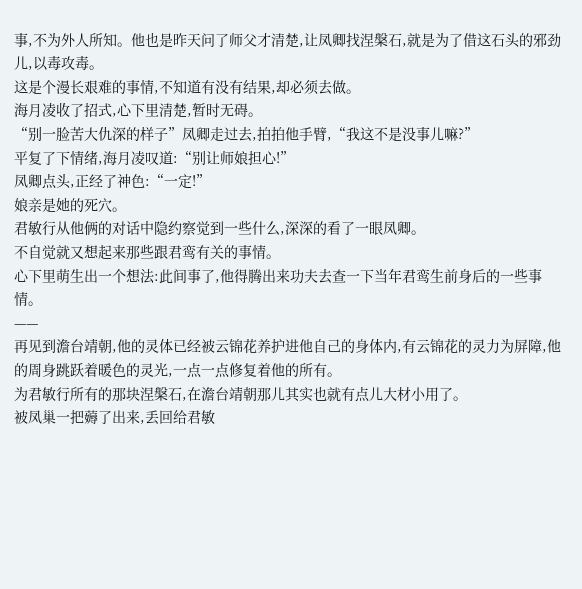事,不为外人所知。他也是昨天问了师父才清楚,让凤卿找涅槃石,就是为了借这石头的邪劲儿,以毒攻毒。
这是个漫长艰难的事情,不知道有没有结果,却必须去做。
海月凌收了招式,心下里清楚,暂时无碍。
“别一脸苦大仇深的样子”凤卿走过去,拍拍他手臂,“我这不是没事儿嘛?”
平复了下情绪,海月凌叹道:“别让师娘担心!”
凤卿点头,正经了神色:“一定!”
娘亲是她的死穴。
君敏行从他俩的对话中隐约察觉到一些什么,深深的看了一眼凤卿。
不自觉就又想起来那些跟君鸾有关的事情。
心下里萌生出一个想法:此间事了,他得腾出来功夫去查一下当年君鸾生前身后的一些事情。
——
再见到澹台靖朝,他的灵体已经被云锦花养护进他自己的身体内,有云锦花的灵力为屏障,他的周身跳跃着暖色的灵光,一点一点修复着他的所有。
为君敏行所有的那块涅槃石,在澹台靖朝那儿其实也就有点儿大材小用了。
被凤巢一把薅了出来,丢回给君敏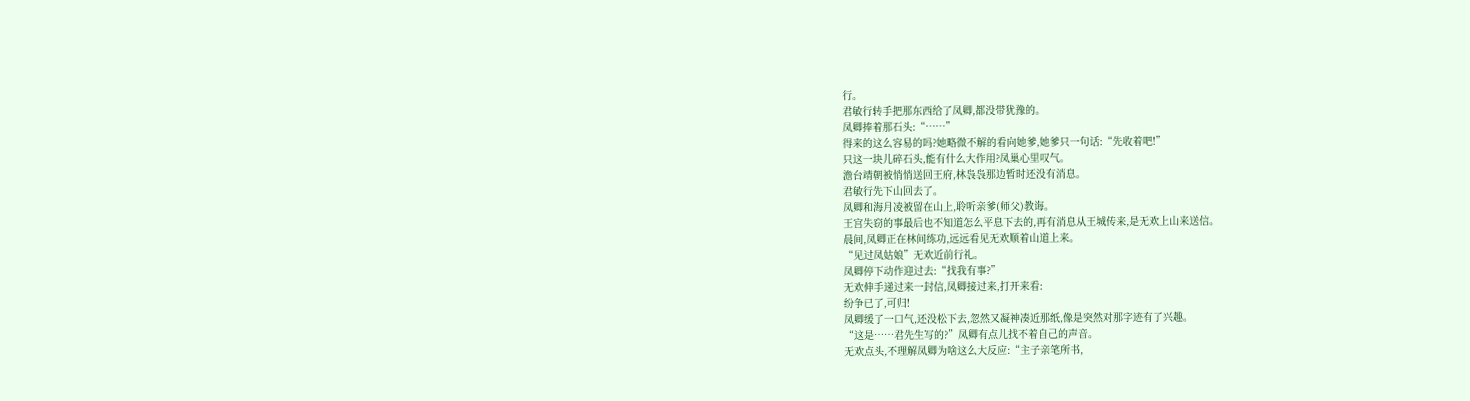行。
君敏行转手把那东西给了凤卿,都没带犹豫的。
凤卿捧着那石头:“……”
得来的这么容易的吗?她略微不解的看向她爹,她爹只一句话:“先收着吧!”
只这一块儿碎石头,能有什么大作用?凤巢心里叹气。
澹台靖朝被悄悄送回王府,林袅袅那边暂时还没有消息。
君敏行先下山回去了。
凤卿和海月凌被留在山上,聆听亲爹(师父)教诲。
王宫失窃的事最后也不知道怎么平息下去的,再有消息从王城传来,是无欢上山来送信。
晨间,凤卿正在林间练功,远远看见无欢顺着山道上来。
“见过凤姑娘”无欢近前行礼。
凤卿停下动作迎过去:“找我有事?”
无欢伸手递过来一封信,凤卿接过来,打开来看:
纷争已了,可归!
凤卿缓了一口气,还没松下去,忽然又凝神凑近那纸,像是突然对那字迹有了兴趣。
“这是……君先生写的?”凤卿有点儿找不着自己的声音。
无欢点头,不理解凤卿为啥这么大反应:“主子亲笔所书,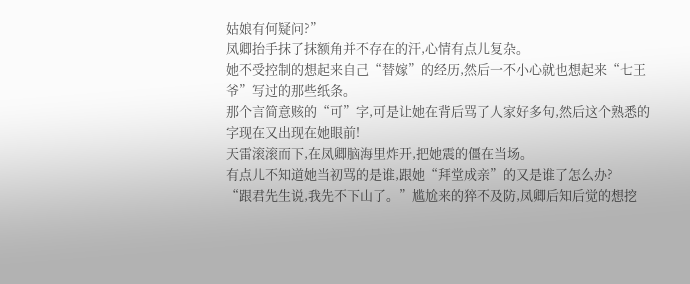姑娘有何疑问?”
凤卿抬手抹了抹额角并不存在的汗,心情有点儿复杂。
她不受控制的想起来自己“替嫁”的经历,然后一不小心就也想起来“七王爷”写过的那些纸条。
那个言简意赅的“可”字,可是让她在背后骂了人家好多句,然后这个熟悉的字现在又出现在她眼前!
天雷滚滚而下,在凤卿脑海里炸开,把她震的僵在当场。
有点儿不知道她当初骂的是谁,跟她“拜堂成亲”的又是谁了怎么办?
“跟君先生说,我先不下山了。”尴尬来的猝不及防,凤卿后知后觉的想挖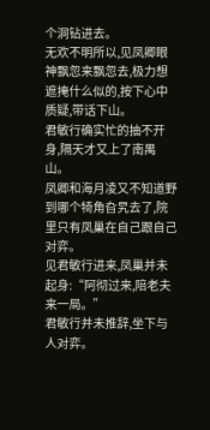个洞钻进去。
无欢不明所以,见凤卿眼神飘忽来飘忽去,极力想遮掩什么似的,按下心中质疑,带话下山。
君敏行确实忙的抽不开身,隔天才又上了南禺山。
凤卿和海月凌又不知道野到哪个犄角旮旯去了,院里只有凤巢在自己跟自己对弈。
见君敏行进来,凤巢并未起身:“阿彻过来,陪老夫来一局。”
君敏行并未推辞,坐下与人对弈。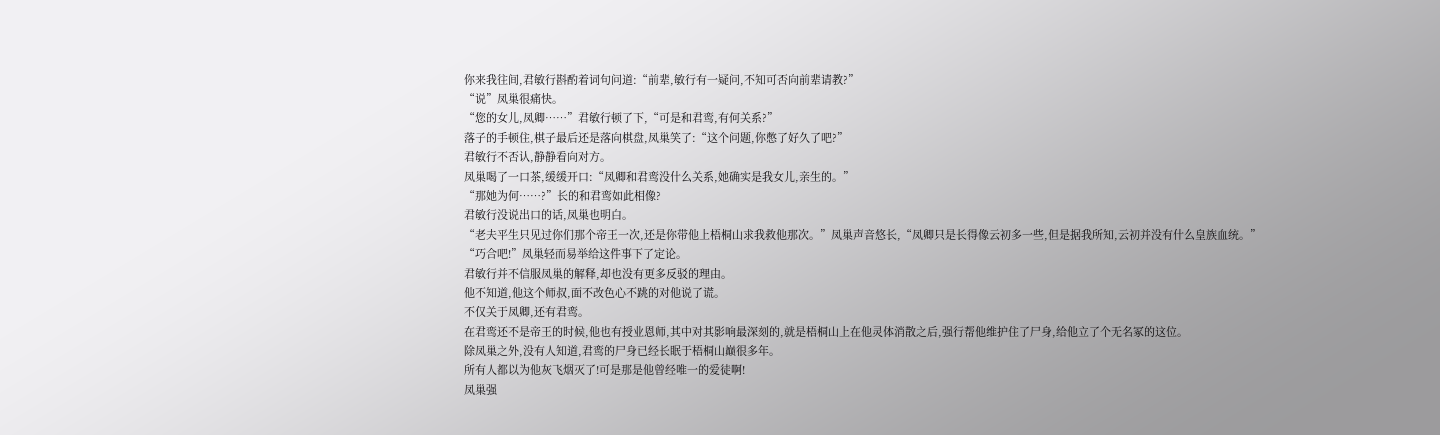你来我往间,君敏行斟酌着词句问道:“前辈,敏行有一疑问,不知可否向前辈请教?”
“说”凤巢很痛快。
“您的女儿,凤卿……”君敏行顿了下,“可是和君鸾,有何关系?”
落子的手顿住,棋子最后还是落向棋盘,凤巢笑了:“这个问题,你憋了好久了吧?”
君敏行不否认,静静看向对方。
凤巢喝了一口茶,缓缓开口:“凤卿和君鸾没什么关系,她确实是我女儿,亲生的。”
“那她为何……?”长的和君鸾如此相像?
君敏行没说出口的话,凤巢也明白。
“老夫平生只见过你们那个帝王一次,还是你带他上梧桐山求我救他那次。”凤巢声音悠长,“凤卿只是长得像云初多一些,但是据我所知,云初并没有什么皇族血统。”
“巧合吧!”凤巢轻而易举给这件事下了定论。
君敏行并不信服凤巢的解释,却也没有更多反驳的理由。
他不知道,他这个师叔,面不改色心不跳的对他说了谎。
不仅关于凤卿,还有君鸾。
在君鸾还不是帝王的时候,他也有授业恩师,其中对其影响最深刻的,就是梧桐山上在他灵体消散之后,强行帮他维护住了尸身,给他立了个无名冢的这位。
除凤巢之外,没有人知道,君鸾的尸身已经长眠于梧桐山巅很多年。
所有人都以为他灰飞烟灭了!可是那是他曾经唯一的爱徒啊!
凤巢强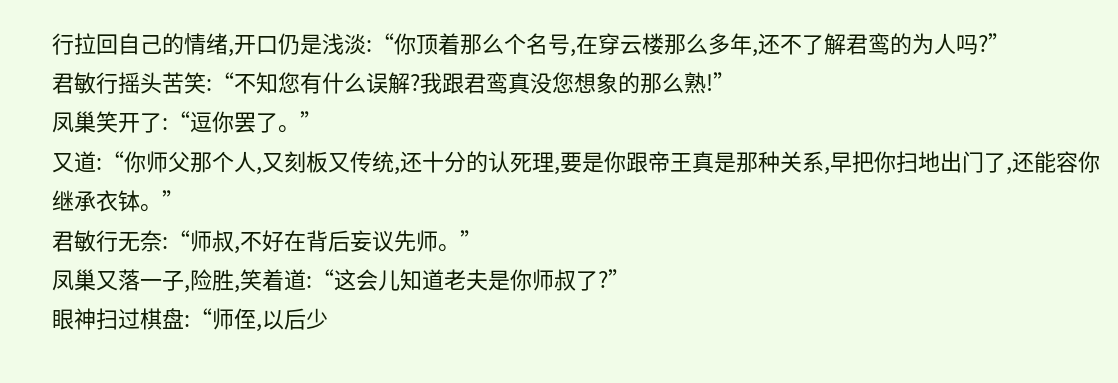行拉回自己的情绪,开口仍是浅淡:“你顶着那么个名号,在穿云楼那么多年,还不了解君鸾的为人吗?”
君敏行摇头苦笑:“不知您有什么误解?我跟君鸾真没您想象的那么熟!”
凤巢笑开了:“逗你罢了。”
又道:“你师父那个人,又刻板又传统,还十分的认死理,要是你跟帝王真是那种关系,早把你扫地出门了,还能容你继承衣钵。”
君敏行无奈:“师叔,不好在背后妄议先师。”
凤巢又落一子,险胜,笑着道:“这会儿知道老夫是你师叔了?”
眼神扫过棋盘:“师侄,以后少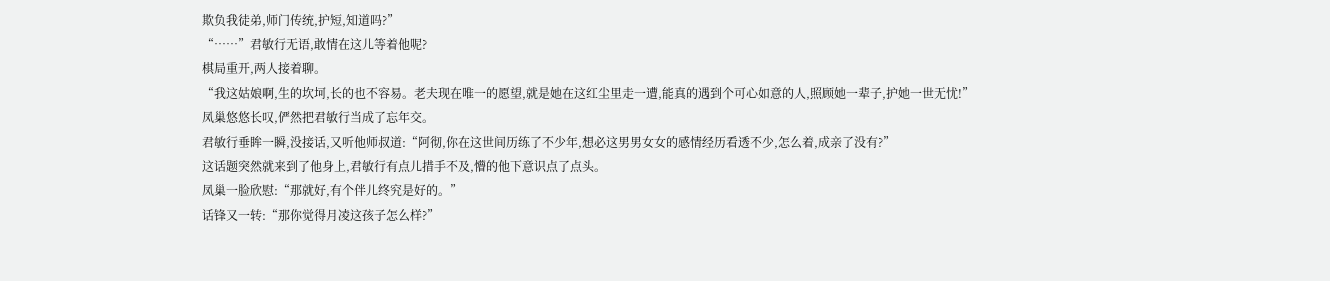欺负我徒弟,师门传统,护短,知道吗?”
“……”君敏行无语,敢情在这儿等着他呢?
棋局重开,两人接着聊。
“我这姑娘啊,生的坎坷,长的也不容易。老夫现在唯一的愿望,就是她在这红尘里走一遭,能真的遇到个可心如意的人,照顾她一辈子,护她一世无忧!”
凤巢悠悠长叹,俨然把君敏行当成了忘年交。
君敏行垂眸一瞬,没接话,又听他师叔道:“阿彻,你在这世间历练了不少年,想必这男男女女的感情经历看透不少,怎么着,成亲了没有?”
这话题突然就来到了他身上,君敏行有点儿措手不及,懵的他下意识点了点头。
凤巢一脸欣慰:“那就好,有个伴儿终究是好的。”
话锋又一转:“那你觉得月凌这孩子怎么样?”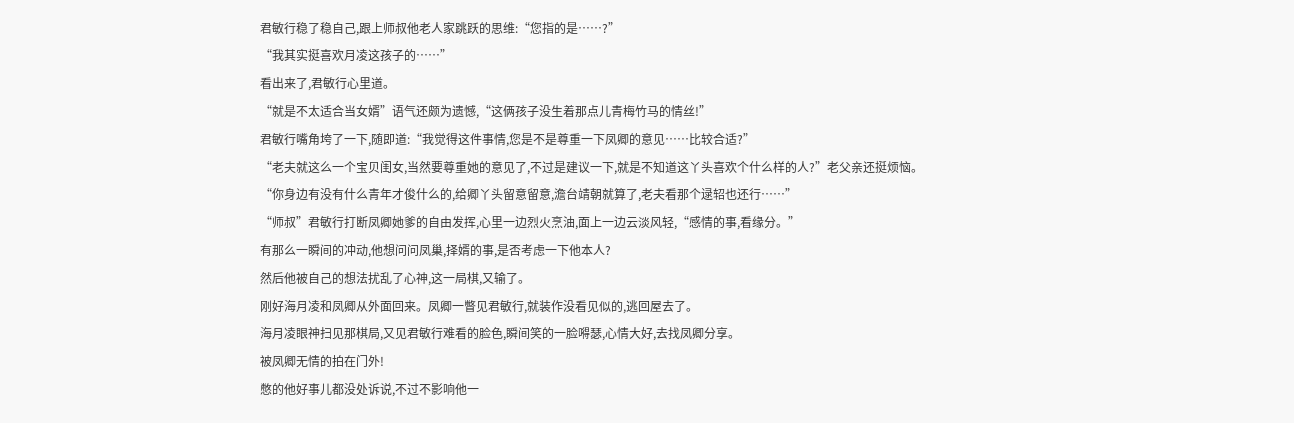君敏行稳了稳自己,跟上师叔他老人家跳跃的思维:“您指的是……?”
“我其实挺喜欢月凌这孩子的……”
看出来了,君敏行心里道。
“就是不太适合当女婿”语气还颇为遗憾,“这俩孩子没生着那点儿青梅竹马的情丝!”
君敏行嘴角垮了一下,随即道:“我觉得这件事情,您是不是尊重一下凤卿的意见……比较合适?”
“老夫就这么一个宝贝闺女,当然要尊重她的意见了,不过是建议一下,就是不知道这丫头喜欢个什么样的人?”老父亲还挺烦恼。
“你身边有没有什么青年才俊什么的,给卿丫头留意留意,澹台靖朝就算了,老夫看那个逯轺也还行……”
“师叔”君敏行打断凤卿她爹的自由发挥,心里一边烈火烹油,面上一边云淡风轻,“感情的事,看缘分。”
有那么一瞬间的冲动,他想问问凤巢,择婿的事,是否考虑一下他本人?
然后他被自己的想法扰乱了心神,这一局棋,又输了。
刚好海月凌和凤卿从外面回来。凤卿一瞥见君敏行,就装作没看见似的,逃回屋去了。
海月凌眼神扫见那棋局,又见君敏行难看的脸色,瞬间笑的一脸嘚瑟,心情大好,去找凤卿分享。
被凤卿无情的拍在门外!
憋的他好事儿都没处诉说,不过不影响他一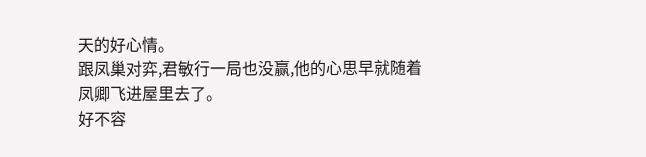天的好心情。
跟凤巢对弈,君敏行一局也没赢,他的心思早就随着凤卿飞进屋里去了。
好不容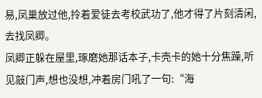易,凤巢放过他,拎着爱徒去考校武功了,他才得了片刻清闲,去找凤卿。
凤卿正躲在屋里,琢磨她那话本子,卡壳卡的她十分焦躁,听见敲门声,想也没想,冲着房门吼了一句:“海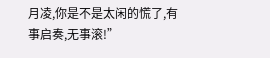月凌,你是不是太闲的慌了,有事启奏,无事滚!”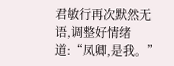君敏行再次默然无语,调整好情绪道:“凤卿,是我。”